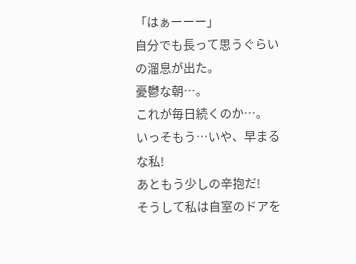「はぁーーー」
自分でも長って思うぐらいの溜息が出た。
憂鬱な朝…。
これが毎日続くのか…。
いっそもう…いや、早まるな私!
あともう少しの辛抱だ!
そうして私は自室のドアを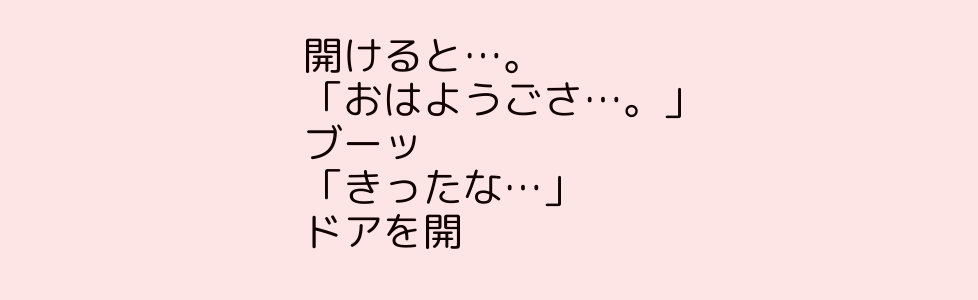開けると…。
「おはようごさ…。」
ブーッ
「きったな…」
ドアを開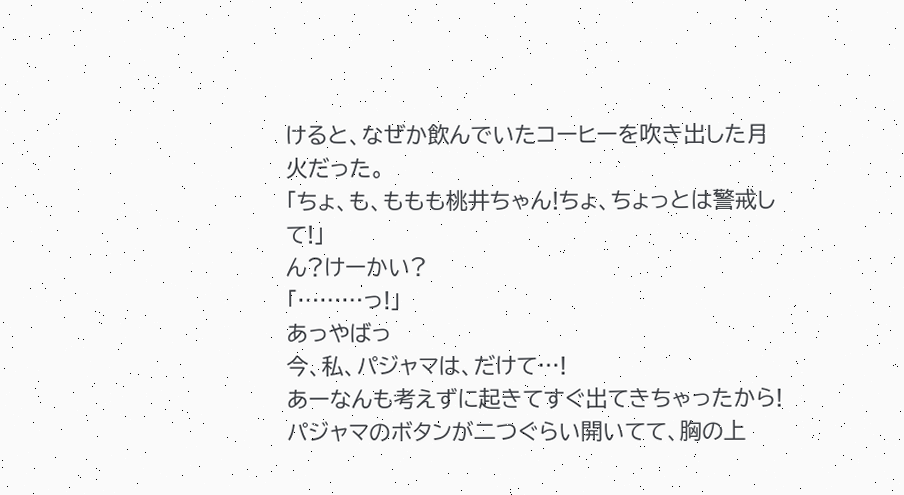けると、なぜか飲んでいたコーヒーを吹き出した月火だった。
「ちょ、も、ももも桃井ちゃん!ちょ、ちょっとは警戒して!」
ん?けーかい?
「………っ!」
あっやばっ
今、私、パジャマは、だけて…!
あーなんも考えずに起きてすぐ出てきちゃったから!
パジャマのボタンが二つぐらい開いてて、胸の上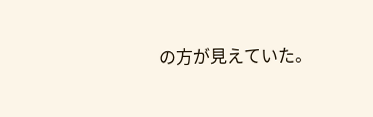の方が見えていた。